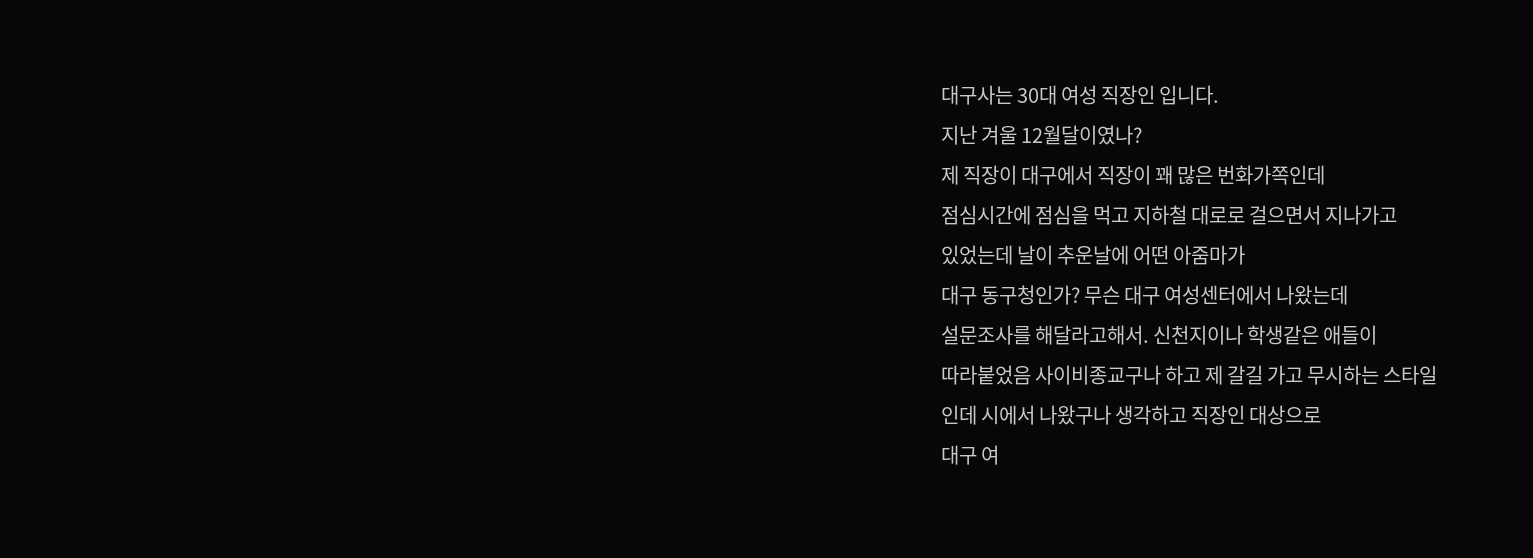대구사는 30대 여성 직장인 입니다.
지난 겨울 12월달이였나?
제 직장이 대구에서 직장이 꽤 많은 번화가쪽인데
점심시간에 점심을 먹고 지하철 대로로 걸으면서 지나가고
있었는데 날이 추운날에 어떤 아줌마가
대구 동구청인가? 무슨 대구 여성센터에서 나왔는데
설문조사를 해달라고해서. 신천지이나 학생같은 애들이
따라붙었음 사이비종교구나 하고 제 갈길 가고 무시하는 스타일
인데 시에서 나왔구나 생각하고 직장인 대상으로
대구 여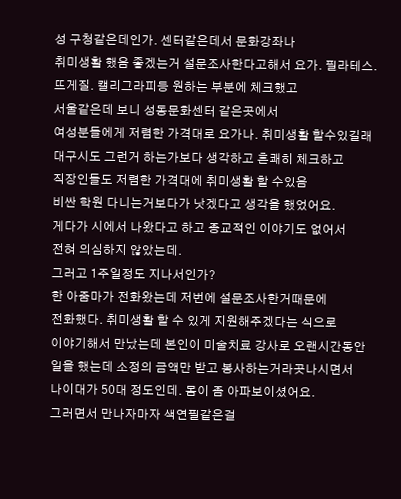성 구청같은데인가. 센터같은데서 문화강좌나
취미생활 했음 좋겠는거 설문조사한다고해서 요가. 필라테스.
뜨게질. 캘리그라피등 원하는 부분에 체크했고
서울같은데 보니 성동문화센터 같은곳에서
여성분들에게 저렴한 가격대로 요가나. 취미생활 할수있길래
대구시도 그런거 하는가보다 생각하고 흔쾌히 체크하고
직장인들도 저렴한 가격대에 취미생활 할 수있음
비싼 학원 다니는거보다가 낫겠다고 생각을 했었어요.
게다가 시에서 나왔다고 하고 종교적인 이야기도 없어서
전혀 의심하지 않았는데.
그러고 1주일정도 지나서인가?
한 아줌마가 전화왔는데 저번에 설문조사한거때문에
전화했다. 취미생활 할 수 있게 지원해주겠다는 식으로
이야기해서 만났는데 본인이 미술치료 강사로 오랜시간동안
일을 했는데 소정의 금액만 받고 봉사하는거라곳나시면서
나이대가 50대 정도인데. 몸이 좀 아파보이셨어요.
그러면서 만나자마자 색연필같은걸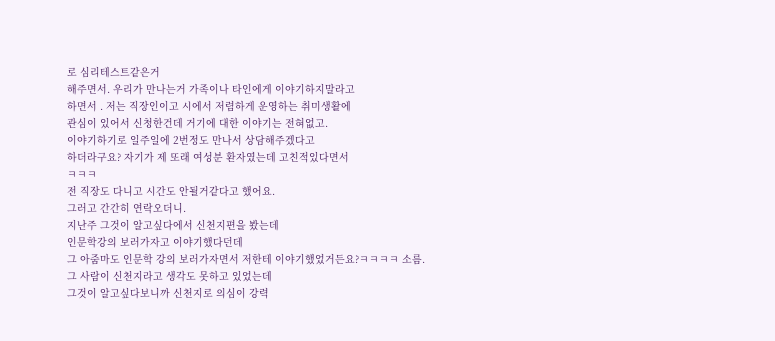로 심리테스트같은거
해주면서. 우리가 만나는거 가족이나 타인에게 이야기하지말라고
하면서 . 저는 직장인이고 시에서 저렴하게 운영하는 취미생활에
관심이 있어서 신청한건데 거기에 대한 이야기는 전혀없고.
이야기하기로 일주일에 2번정도 만나서 상담해주겠다고
하더라구요? 자기가 제 또래 여성분 환자였는데 고친적있다면서
ㅋㅋㅋ
전 직장도 다니고 시간도 안될거같다고 했어요.
그러고 간간히 연락오더니.
지난주 그것이 알고싶다에서 신천지편을 봤는데
인문학강의 보러가자고 이야기했다던데
그 아줌마도 인문학 강의 보러가자면서 저한테 이야기했었거든요?ㅋㅋㅋㅋ 소름.
그 사람이 신천지라고 생각도 못하고 있었는데
그것이 알고싶다보니까 신천지로 의심이 강력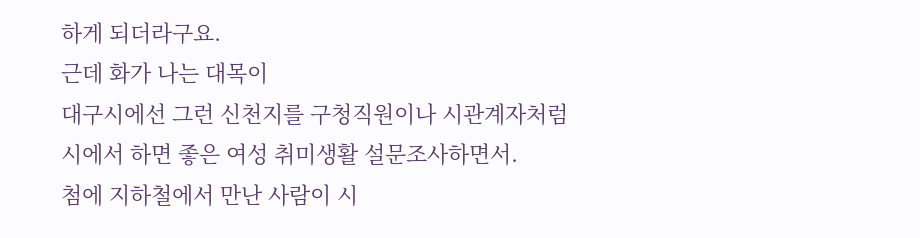하게 되더라구요.
근데 화가 나는 대목이
대구시에선 그런 신천지를 구청직원이나 시관계자처럼
시에서 하면 좋은 여성 취미생활 설문조사하면서.
첨에 지하철에서 만난 사람이 시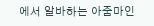에서 알바하는 아줌마인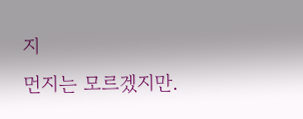지
먼지는 모르겠지만.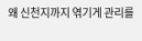왜 신천지까지 엮기게 관리를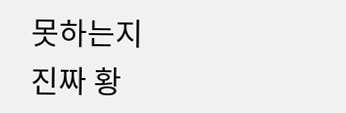못하는지
진짜 황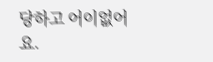당하고 어이없어요.